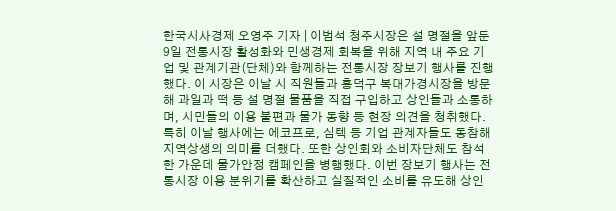한국시사경제 오영주 기자 | 이범석 청주시장은 설 명절을 앞둔 9일 전통시장 활성화와 민생경제 회복을 위해 지역 내 주요 기업 및 관계기관(단체)와 함께하는 전통시장 장보기 행사를 진행했다. 이 시장은 이날 시 직원들과 흥덕구 복대가경시장을 방문해 과일과 떡 등 설 명절 물품을 직접 구입하고 상인들과 소통하며, 시민들의 이용 불편과 물가 동향 등 현장 의견을 청취했다. 특히 이날 행사에는 에코프로, 심텍 등 기업 관계자들도 동참해 지역상생의 의미를 더했다. 또한 상인회와 소비자단체도 참석한 가운데 물가안정 캠페인을 병행했다. 이번 장보기 행사는 전통시장 이용 분위기를 확산하고 실질적인 소비를 유도해 상인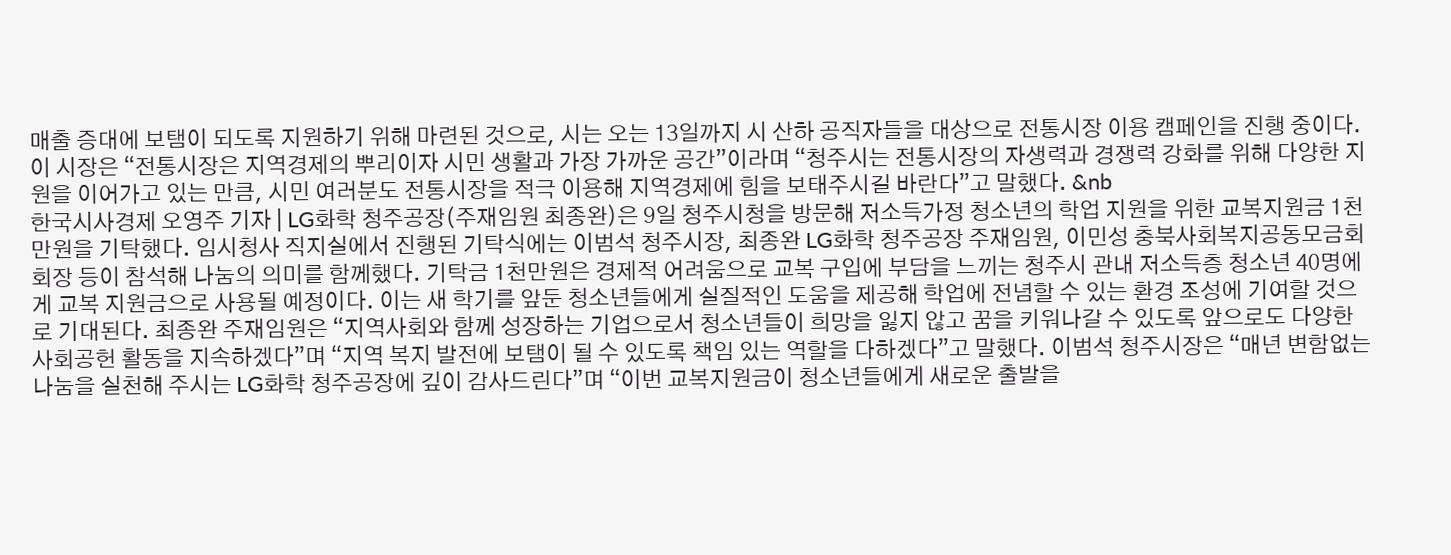매출 증대에 보탬이 되도록 지원하기 위해 마련된 것으로, 시는 오는 13일까지 시 산하 공직자들을 대상으로 전통시장 이용 캠페인을 진행 중이다. 이 시장은 “전통시장은 지역경제의 뿌리이자 시민 생활과 가장 가까운 공간”이라며 “청주시는 전통시장의 자생력과 경쟁력 강화를 위해 다양한 지원을 이어가고 있는 만큼, 시민 여러분도 전통시장을 적극 이용해 지역경제에 힘을 보태주시길 바란다”고 말했다. &nb
한국시사경제 오영주 기자 | LG화학 청주공장(주재임원 최종완)은 9일 청주시청을 방문해 저소득가정 청소년의 학업 지원을 위한 교복지원금 1천만원을 기탁했다. 임시청사 직지실에서 진행된 기탁식에는 이범석 청주시장, 최종완 LG화학 청주공장 주재임원, 이민성 충북사회복지공동모금회 회장 등이 참석해 나눔의 의미를 함께했다. 기탁금 1천만원은 경제적 어려움으로 교복 구입에 부담을 느끼는 청주시 관내 저소득층 청소년 40명에게 교복 지원금으로 사용될 예정이다. 이는 새 학기를 앞둔 청소년들에게 실질적인 도움을 제공해 학업에 전념할 수 있는 환경 조성에 기여할 것으로 기대된다. 최종완 주재임원은 “지역사회와 함께 성장하는 기업으로서 청소년들이 희망을 잃지 않고 꿈을 키워나갈 수 있도록 앞으로도 다양한 사회공헌 활동을 지속하겠다”며 “지역 복지 발전에 보탬이 될 수 있도록 책임 있는 역할을 다하겠다”고 말했다. 이범석 청주시장은 “매년 변함없는 나눔을 실천해 주시는 LG화학 청주공장에 깊이 감사드린다”며 “이번 교복지원금이 청소년들에게 새로운 출발을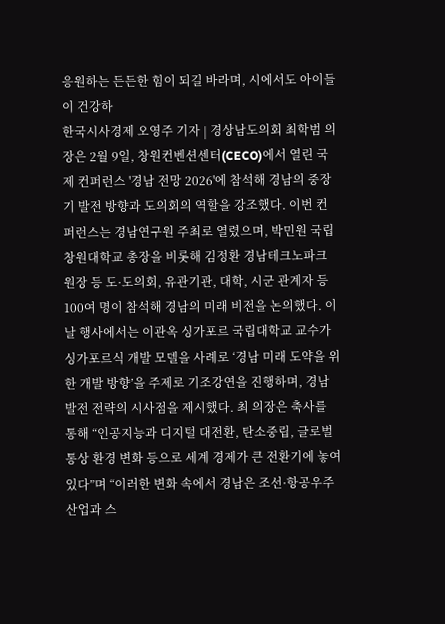응원하는 든든한 힘이 되길 바라며, 시에서도 아이들이 건강하
한국시사경제 오영주 기자 | 경상남도의회 최학범 의장은 2월 9일, 창원컨벤션센터(CECO)에서 열린 국제 컨퍼런스 '경남 전망 2026'에 참석해 경남의 중장기 발전 방향과 도의회의 역할을 강조했다. 이번 컨퍼런스는 경남연구원 주최로 열렸으며, 박민원 국립창원대학교 총장을 비롯해 김정환 경남테크노파크 원장 등 도·도의회, 유관기관, 대학, 시군 관계자 등 100여 명이 참석해 경남의 미래 비전을 논의했다. 이날 행사에서는 이관옥 싱가포르 국립대학교 교수가 싱가포르식 개발 모델을 사례로 ‘경남 미래 도약을 위한 개발 방향’을 주제로 기조강연을 진행하며, 경남 발전 전략의 시사점을 제시했다. 최 의장은 축사를 통해 “인공지능과 디지털 대전환, 탄소중립, 글로벌 통상 환경 변화 등으로 세계 경제가 큰 전환기에 놓여 있다”며 “이러한 변화 속에서 경남은 조선·항공우주 산업과 스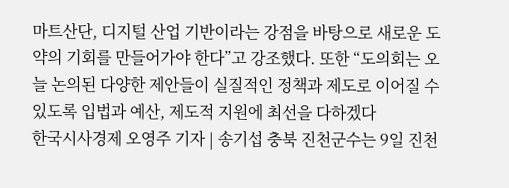마트산단, 디지털 산업 기반이라는 강점을 바탕으로 새로운 도약의 기회를 만들어가야 한다”고 강조했다. 또한 “도의회는 오늘 논의된 다양한 제안들이 실질적인 정책과 제도로 이어질 수 있도록 입법과 예산, 제도적 지원에 최선을 다하겠다
한국시사경제 오영주 기자 | 송기섭 충북 진천군수는 9일 진천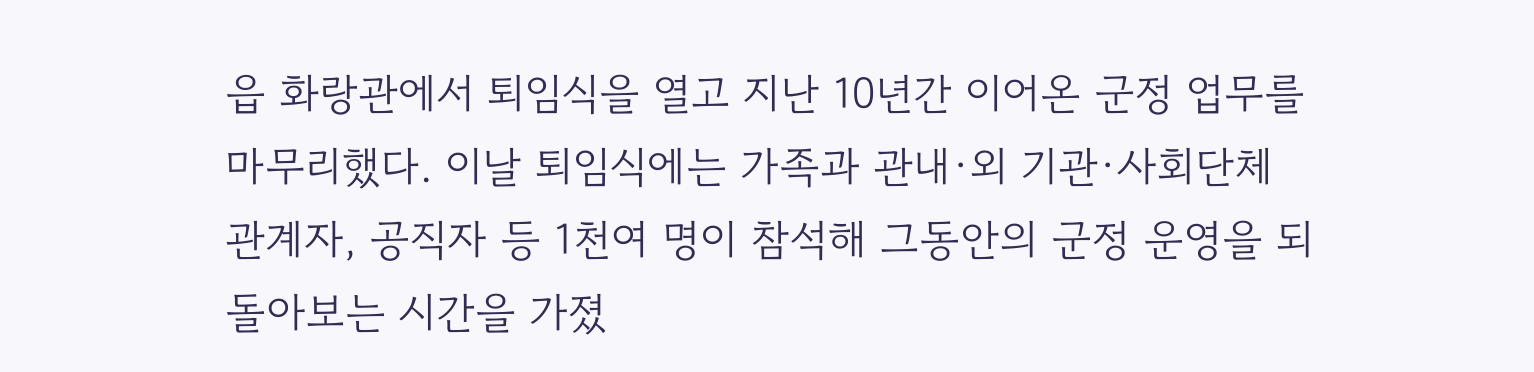읍 화랑관에서 퇴임식을 열고 지난 10년간 이어온 군정 업무를 마무리했다. 이날 퇴임식에는 가족과 관내·외 기관·사회단체 관계자, 공직자 등 1천여 명이 참석해 그동안의 군정 운영을 되돌아보는 시간을 가졌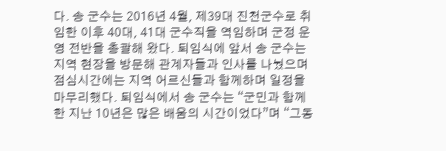다. 송 군수는 2016년 4월, 제39대 진천군수로 취임한 이후 40대, 41대 군수직을 역임하며 군정 운영 전반을 총괄해 왔다. 퇴임식에 앞서 송 군수는 지역 현장을 방문해 관계자들과 인사를 나눴으며 점심시간에는 지역 어르신들과 함께하며 일정을 마무리했다. 퇴임식에서 송 군수는 “군민과 함께한 지난 10년은 많은 배움의 시간이었다”며 “그동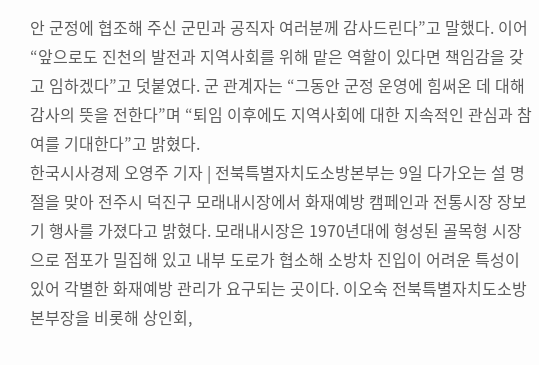안 군정에 협조해 주신 군민과 공직자 여러분께 감사드린다”고 말했다. 이어 “앞으로도 진천의 발전과 지역사회를 위해 맡은 역할이 있다면 책임감을 갖고 임하겠다”고 덧붙였다. 군 관계자는 “그동안 군정 운영에 힘써온 데 대해 감사의 뜻을 전한다”며 “퇴임 이후에도 지역사회에 대한 지속적인 관심과 참여를 기대한다”고 밝혔다.
한국시사경제 오영주 기자 | 전북특별자치도소방본부는 9일 다가오는 설 명절을 맞아 전주시 덕진구 모래내시장에서 화재예방 캠페인과 전통시장 장보기 행사를 가졌다고 밝혔다. 모래내시장은 1970년대에 형성된 골목형 시장으로 점포가 밀집해 있고 내부 도로가 협소해 소방차 진입이 어려운 특성이 있어 각별한 화재예방 관리가 요구되는 곳이다. 이오숙 전북특별자치도소방본부장을 비롯해 상인회,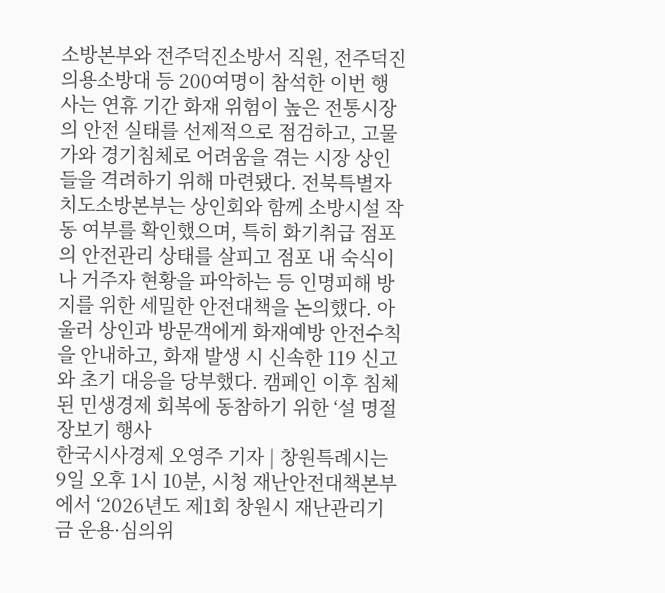소방본부와 전주덕진소방서 직원, 전주덕진의용소방대 등 200여명이 참석한 이번 행사는 연휴 기간 화재 위험이 높은 전통시장의 안전 실태를 선제적으로 점검하고, 고물가와 경기침체로 어려움을 겪는 시장 상인들을 격려하기 위해 마련됐다. 전북특별자치도소방본부는 상인회와 함께 소방시설 작동 여부를 확인했으며, 특히 화기취급 점포의 안전관리 상태를 살피고 점포 내 숙식이나 거주자 현황을 파악하는 등 인명피해 방지를 위한 세밀한 안전대책을 논의했다. 아울러 상인과 방문객에게 화재예방 안전수칙을 안내하고, 화재 발생 시 신속한 119 신고와 초기 대응을 당부했다. 캠페인 이후 침체된 민생경제 회복에 동참하기 위한 ‘설 명절 장보기 행사
한국시사경제 오영주 기자 | 창원특례시는 9일 오후 1시 10분, 시청 재난안전대책본부에서 ‘2026년도 제1회 창원시 재난관리기금 운용·심의위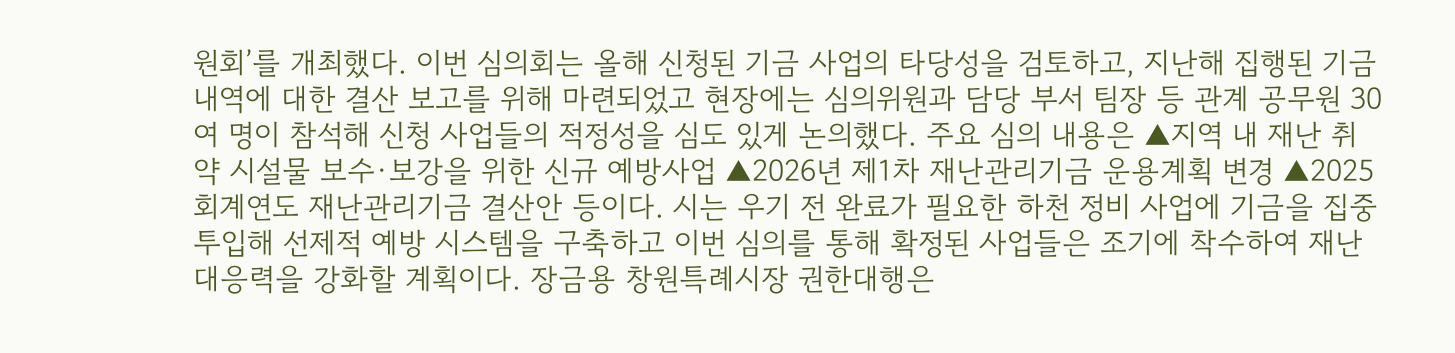원회’를 개최했다. 이번 심의회는 올해 신청된 기금 사업의 타당성을 검토하고, 지난해 집행된 기금 내역에 대한 결산 보고를 위해 마련되었고 현장에는 심의위원과 담당 부서 팀장 등 관계 공무원 30여 명이 참석해 신청 사업들의 적정성을 심도 있게 논의했다. 주요 심의 내용은 ▲지역 내 재난 취약 시설물 보수·보강을 위한 신규 예방사업 ▲2026년 제1차 재난관리기금 운용계획 변경 ▲2025회계연도 재난관리기금 결산안 등이다. 시는 우기 전 완료가 필요한 하천 정비 사업에 기금을 집중 투입해 선제적 예방 시스템을 구축하고 이번 심의를 통해 확정된 사업들은 조기에 착수하여 재난 대응력을 강화할 계획이다. 장금용 창원특례시장 권한대행은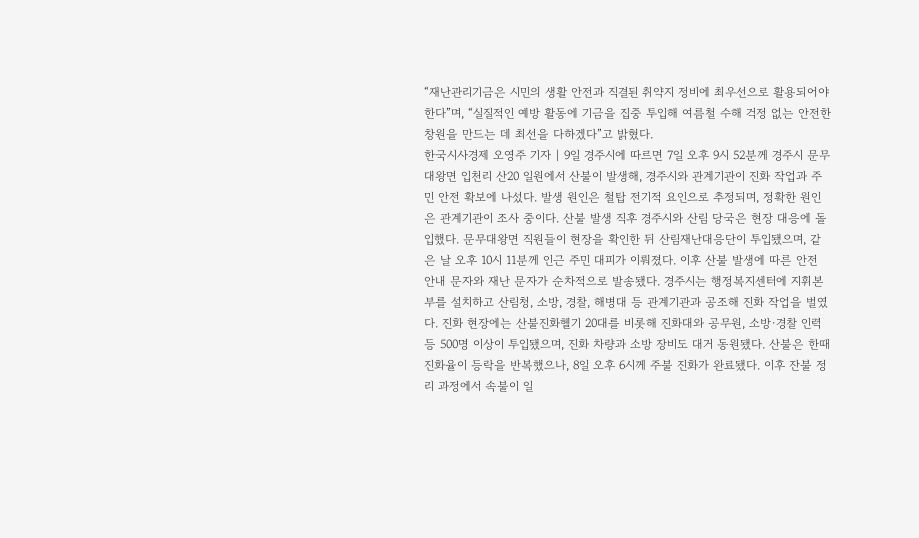“재난관리기금은 시민의 생활 안전과 직결된 취약지 정비에 최우선으로 활용되어야 한다”며, “실질적인 예방 활동에 기금을 집중 투입해 여름철 수해 걱정 없는 안전한 창원을 만드는 데 최선을 다하겠다”고 밝혔다.
한국시사경제 오영주 기자 | 9일 경주시에 따르면 7일 오후 9시 52분께 경주시 문무대왕면 입천리 산20 일원에서 산불이 발생해, 경주시와 관계기관이 진화 작업과 주민 안전 확보에 나섰다. 발생 원인은 철탑 전기적 요인으로 추정되며, 정확한 원인은 관계기관이 조사 중이다. 산불 발생 직후 경주시와 산림 당국은 현장 대응에 돌입했다. 문무대왕면 직원들이 현장을 확인한 뒤 산림재난대응단이 투입됐으며, 같은 날 오후 10시 11분께 인근 주민 대피가 이뤄졌다. 이후 산불 발생에 따른 안전 안내 문자와 재난 문자가 순차적으로 발송됐다. 경주시는 행정복지센터에 지휘본부를 설치하고 산림청, 소방, 경찰, 해병대 등 관계기관과 공조해 진화 작업을 벌였다. 진화 현장에는 산불진화헬기 20대를 비롯해 진화대와 공무원, 소방·경찰 인력 등 500명 이상이 투입됐으며, 진화 차량과 소방 장비도 대거 동원됐다. 산불은 한때 진화율이 등락을 반복했으나, 8일 오후 6시께 주불 진화가 완료됐다. 이후 잔불 정리 과정에서 속불이 일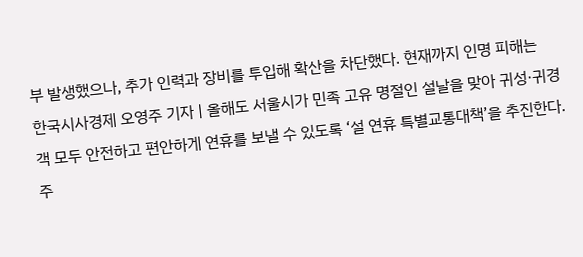부 발생했으나, 추가 인력과 장비를 투입해 확산을 차단했다. 현재까지 인명 피해는
한국시사경제 오영주 기자 | 올해도 서울시가 민족 고유 명절인 설날을 맞아 귀성·귀경객 모두 안전하고 편안하게 연휴를 보낼 수 있도록 ‘설 연휴 특별교통대책’을 추진한다. 주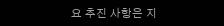요 추진 사항은 지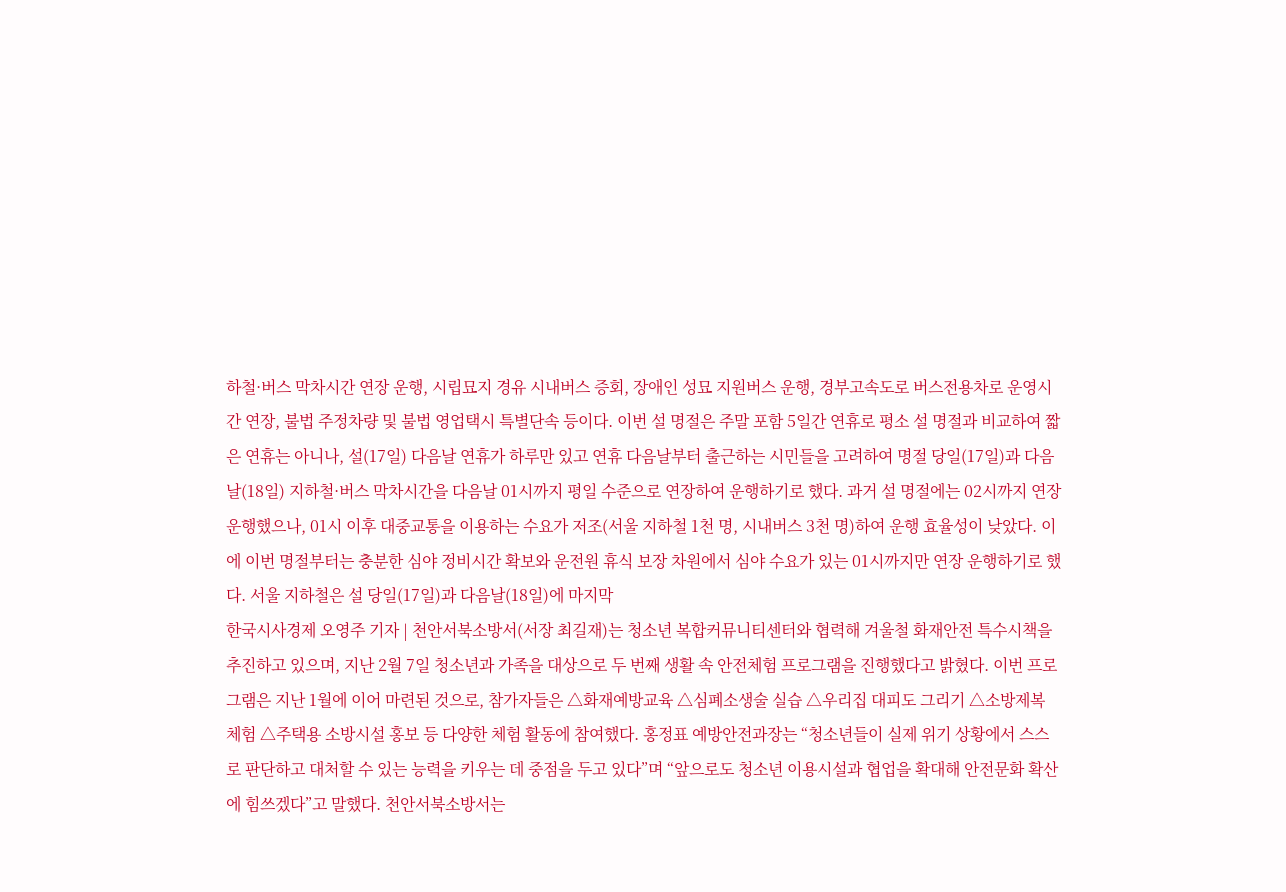하철·버스 막차시간 연장 운행, 시립묘지 경유 시내버스 증회, 장애인 성묘 지원버스 운행, 경부고속도로 버스전용차로 운영시간 연장, 불법 주정차량 및 불법 영업택시 특별단속 등이다. 이번 설 명절은 주말 포함 5일간 연휴로 평소 설 명절과 비교하여 짧은 연휴는 아니나, 설(17일) 다음날 연휴가 하루만 있고 연휴 다음날부터 출근하는 시민들을 고려하여 명절 당일(17일)과 다음날(18일) 지하철·버스 막차시간을 다음날 01시까지 평일 수준으로 연장하여 운행하기로 했다. 과거 설 명절에는 02시까지 연장 운행했으나, 01시 이후 대중교통을 이용하는 수요가 저조(서울 지하철 1천 명, 시내버스 3천 명)하여 운행 효율성이 낮았다. 이에 이번 명절부터는 충분한 심야 정비시간 확보와 운전원 휴식 보장 차원에서 심야 수요가 있는 01시까지만 연장 운행하기로 했다. 서울 지하철은 설 당일(17일)과 다음날(18일)에 마지막
한국시사경제 오영주 기자 | 천안서북소방서(서장 최길재)는 청소년 복합커뮤니티센터와 협력해 겨울철 화재안전 특수시책을 추진하고 있으며, 지난 2월 7일 청소년과 가족을 대상으로 두 번째 생활 속 안전체험 프로그램을 진행했다고 밝혔다. 이번 프로그램은 지난 1월에 이어 마련된 것으로, 참가자들은 △화재예방교육 △심폐소생술 실습 △우리집 대피도 그리기 △소방제복 체험 △주택용 소방시설 홍보 등 다양한 체험 활동에 참여했다. 홍정표 예방안전과장는 “청소년들이 실제 위기 상황에서 스스로 판단하고 대처할 수 있는 능력을 키우는 데 중점을 두고 있다”며 “앞으로도 청소년 이용시설과 협업을 확대해 안전문화 확산에 힘쓰겠다”고 말했다. 천안서북소방서는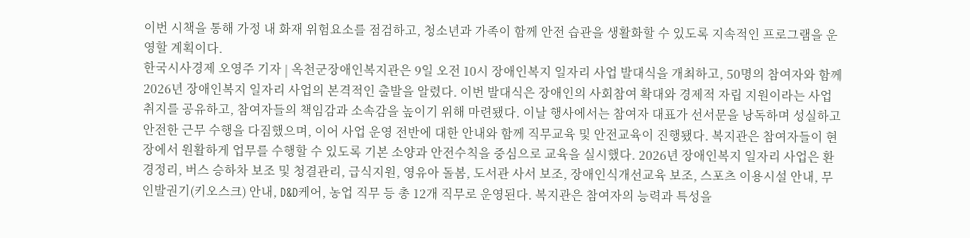이번 시책을 통해 가정 내 화재 위험요소를 점검하고, 청소년과 가족이 함께 안전 습관을 생활화할 수 있도록 지속적인 프로그램을 운영할 계획이다.
한국시사경제 오영주 기자 | 옥천군장애인복지관은 9일 오전 10시 장애인복지 일자리 사업 발대식을 개최하고, 50명의 참여자와 함께 2026년 장애인복지 일자리 사업의 본격적인 출발을 알렸다. 이번 발대식은 장애인의 사회참여 확대와 경제적 자립 지원이라는 사업 취지를 공유하고, 참여자들의 책임감과 소속감을 높이기 위해 마련됐다. 이날 행사에서는 참여자 대표가 선서문을 낭독하며 성실하고 안전한 근무 수행을 다짐했으며, 이어 사업 운영 전반에 대한 안내와 함께 직무교육 및 안전교육이 진행됐다. 복지관은 참여자들이 현장에서 원활하게 업무를 수행할 수 있도록 기본 소양과 안전수칙을 중심으로 교육을 실시했다. 2026년 장애인복지 일자리 사업은 환경정리, 버스 승하차 보조 및 청결관리, 급식지원, 영유아 돌봄, 도서관 사서 보조, 장애인식개선교육 보조, 스포츠 이용시설 안내, 무인발권기(키오스크) 안내, D&D케어, 농업 직무 등 총 12개 직무로 운영된다. 복지관은 참여자의 능력과 특성을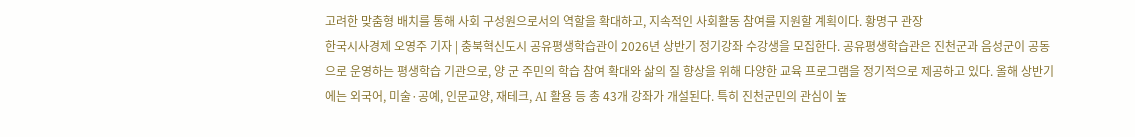고려한 맞춤형 배치를 통해 사회 구성원으로서의 역할을 확대하고, 지속적인 사회활동 참여를 지원할 계획이다. 황명구 관장
한국시사경제 오영주 기자 | 충북혁신도시 공유평생학습관이 2026년 상반기 정기강좌 수강생을 모집한다. 공유평생학습관은 진천군과 음성군이 공동으로 운영하는 평생학습 기관으로, 양 군 주민의 학습 참여 확대와 삶의 질 향상을 위해 다양한 교육 프로그램을 정기적으로 제공하고 있다. 올해 상반기에는 외국어, 미술·공예, 인문교양, 재테크, AI 활용 등 총 43개 강좌가 개설된다. 특히 진천군민의 관심이 높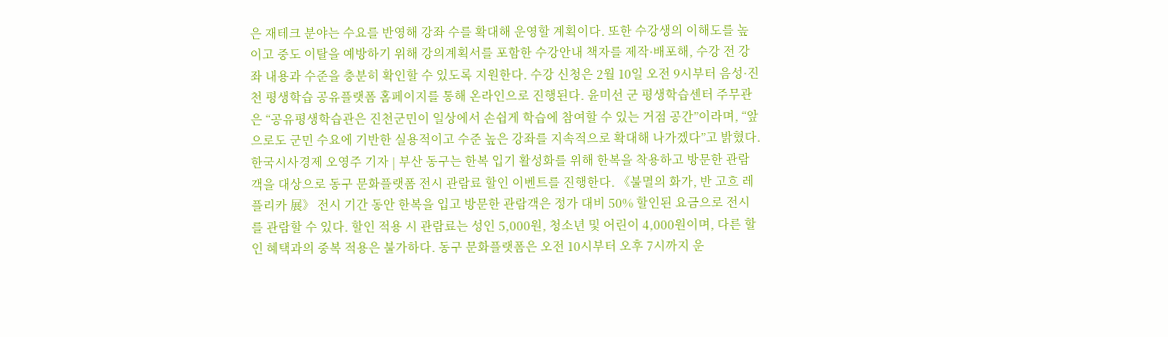은 재테크 분야는 수요를 반영해 강좌 수를 확대해 운영할 계획이다. 또한 수강생의 이해도를 높이고 중도 이탈을 예방하기 위해 강의계획서를 포함한 수강안내 책자를 제작·배포해, 수강 전 강좌 내용과 수준을 충분히 확인할 수 있도록 지원한다. 수강 신청은 2월 10일 오전 9시부터 음성·진천 평생학습 공유플랫폼 홈페이지를 통해 온라인으로 진행된다. 윤미선 군 평생학습센터 주무관은 “공유평생학습관은 진천군민이 일상에서 손쉽게 학습에 참여할 수 있는 거점 공간”이라며, “앞으로도 군민 수요에 기반한 실용적이고 수준 높은 강좌를 지속적으로 확대해 나가겠다”고 밝혔다.
한국시사경제 오영주 기자 | 부산 동구는 한복 입기 활성화를 위해 한복을 착용하고 방문한 관람객을 대상으로 동구 문화플랫폼 전시 관람료 할인 이벤트를 진행한다. 《불멸의 화가, 반 고흐 레플리카 展》 전시 기간 동안 한복을 입고 방문한 관람객은 정가 대비 50% 할인된 요금으로 전시를 관람할 수 있다. 할인 적용 시 관람료는 성인 5,000원, 청소년 및 어린이 4,000원이며, 다른 할인 혜택과의 중복 적용은 불가하다. 동구 문화플랫폼은 오전 10시부터 오후 7시까지 운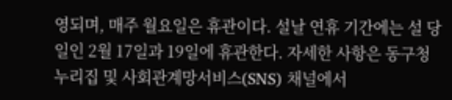영되며, 매주 월요일은 휴관이다. 설날 연휴 기간에는 설 당일인 2월 17일과 19일에 휴관한다. 자세한 사항은 동구청 누리집 및 사회관계망서비스(SNS) 채널에서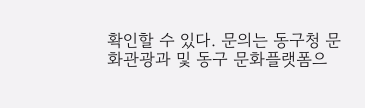확인할 수 있다. 문의는 동구청 문화관광과 및 동구 문화플랫폼으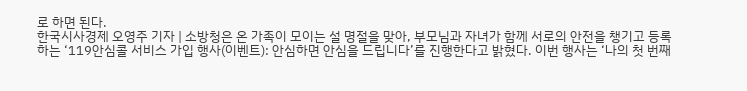로 하면 된다.
한국시사경제 오영주 기자 | 소방청은 온 가족이 모이는 설 명절을 맞아, 부모님과 자녀가 함께 서로의 안전을 챙기고 등록하는 ‘119안심콜 서비스 가입 행사(이벤트): 안심하면 안심을 드립니다’를 진행한다고 밝혔다. 이번 행사는 ‘나의 첫 번째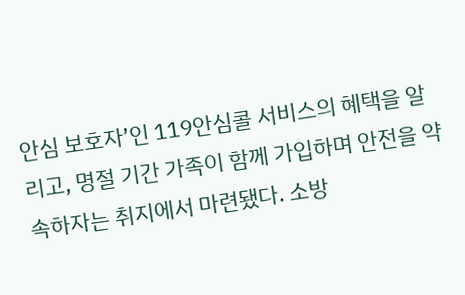안심 보호자’인 119안심콜 서비스의 혜택을 알리고, 명절 기간 가족이 함께 가입하며 안전을 약속하자는 취지에서 마련됐다. 소방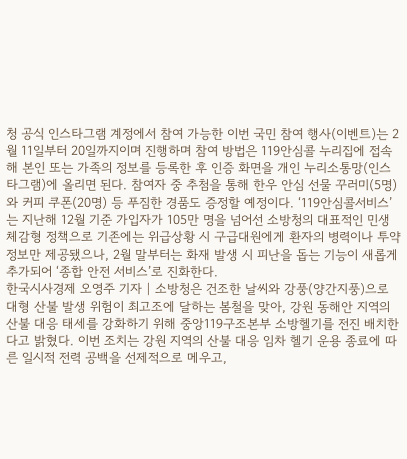청 공식 인스타그램 계정에서 참여 가능한 이번 국민 참여 행사(이벤트)는 2월 11일부터 20일까지이며 진행하며 참여 방법은 119안심콜 누리집에 접속해 본인 또는 가족의 정보를 등록한 후 인증 화면을 개인 누리소통망(인스타그램)에 올리면 된다. 참여자 중 추첨을 통해 한우 안심 선물 꾸러미(5명)와 커피 쿠폰(20명) 등 푸짐한 경품도 증정할 예정이다. ‘119안심콜서비스’는 지난해 12월 기준 가입자가 105만 명을 넘어선 소방청의 대표적인 민생 체감형 정책으로 기존에는 위급상황 시 구급대원에게 환자의 병력이나 투약 정보만 제공됐으나, 2월 말부터는 화재 발생 시 피난을 돕는 기능이 새롭게 추가되어 ‘종합 안전 서비스’로 진화한다.
한국시사경제 오영주 기자 | 소방청은 건조한 날씨와 강풍(양간지풍)으로 대형 산불 발생 위험이 최고조에 달하는 봄철을 맞아, 강원 동해안 지역의 산불 대응 태세를 강화하기 위해 중앙119구조본부 소방헬기를 전진 배치한다고 밝혔다. 이번 조치는 강원 지역의 산불 대응 임차 헬기 운용 종료에 따른 일시적 전력 공백을 선제적으로 메우고,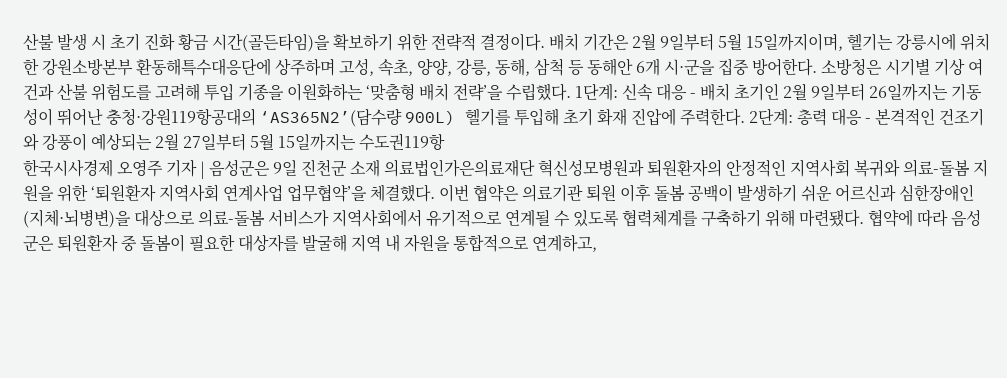산불 발생 시 초기 진화 황금 시간(골든타임)을 확보하기 위한 전략적 결정이다. 배치 기간은 2월 9일부터 5월 15일까지이며, 헬기는 강릉시에 위치한 강원소방본부 환동해특수대응단에 상주하며 고성, 속초, 양양, 강릉, 동해, 삼척 등 동해안 6개 시·군을 집중 방어한다. 소방청은 시기별 기상 여건과 산불 위험도를 고려해 투입 기종을 이원화하는 ‘맞춤형 배치 전략’을 수립했다. 1단계: 신속 대응 - 배치 초기인 2월 9일부터 26일까지는 기동성이 뛰어난 충청·강원119항공대의 ‘AS365N2’(담수량 900L) 헬기를 투입해 초기 화재 진압에 주력한다. 2단계: 총력 대응 - 본격적인 건조기와 강풍이 예상되는 2월 27일부터 5월 15일까지는 수도권119항
한국시사경제 오영주 기자 | 음성군은 9일 진천군 소재 의료법인가은의료재단 혁신성모병원과 퇴원환자의 안정적인 지역사회 복귀와 의료-돌봄 지원을 위한 ‘퇴원환자 지역사회 연계사업 업무협약’을 체결했다. 이번 협약은 의료기관 퇴원 이후 돌봄 공백이 발생하기 쉬운 어르신과 심한장애인(지체·뇌병변)을 대상으로 의료-돌봄 서비스가 지역사회에서 유기적으로 연계될 수 있도록 협력체계를 구축하기 위해 마련됐다. 협약에 따라 음성군은 퇴원환자 중 돌봄이 필요한 대상자를 발굴해 지역 내 자원을 통합적으로 연계하고,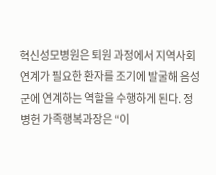혁신성모병원은 퇴원 과정에서 지역사회 연계가 필요한 환자를 조기에 발굴해 음성군에 연계하는 역할을 수행하게 된다. 정병헌 가족행복과장은 “이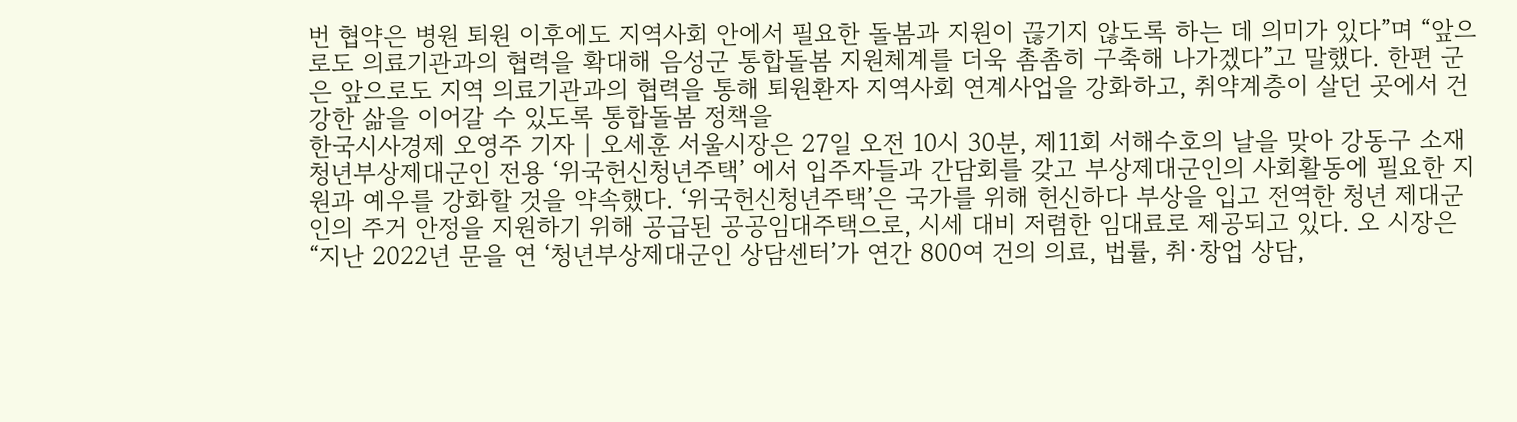번 협약은 병원 퇴원 이후에도 지역사회 안에서 필요한 돌봄과 지원이 끊기지 않도록 하는 데 의미가 있다”며 “앞으로도 의료기관과의 협력을 확대해 음성군 통합돌봄 지원체계를 더욱 촘촘히 구축해 나가겠다”고 말했다. 한편 군은 앞으로도 지역 의료기관과의 협력을 통해 퇴원환자 지역사회 연계사업을 강화하고, 취약계층이 살던 곳에서 건강한 삶을 이어갈 수 있도록 통합돌봄 정책을
한국시사경제 오영주 기자 | 오세훈 서울시장은 27일 오전 10시 30분, 제11회 서해수호의 날을 맞아 강동구 소재 청년부상제대군인 전용 ‘위국헌신청년주택’ 에서 입주자들과 간담회를 갖고 부상제대군인의 사회활동에 필요한 지원과 예우를 강화할 것을 약속했다. ‘위국헌신청년주택’은 국가를 위해 헌신하다 부상을 입고 전역한 청년 제대군인의 주거 안정을 지원하기 위해 공급된 공공임대주택으로, 시세 대비 저렴한 임대료로 제공되고 있다. 오 시장은 “지난 2022년 문을 연 ‘청년부상제대군인 상담센터’가 연간 800여 건의 의료, 법률, 취·창업 상담,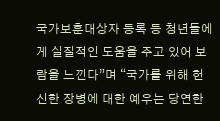국가보훈대상자 등록 등 청년들에게 실질적인 도움을 주고 있어 보람을 느낀다”며 “국가를 위해 헌신한 장병에 대한 예우는 당연한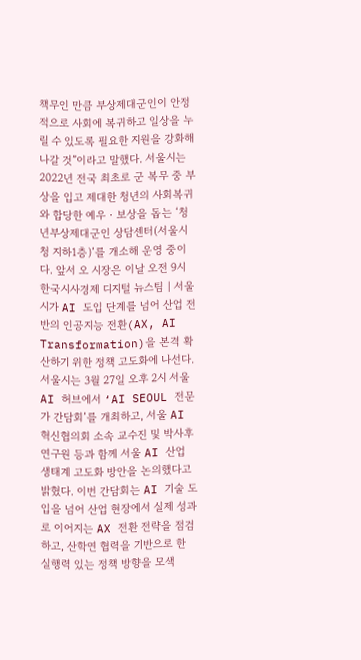책무인 만큼 부상제대군인이 안정적으로 사회에 복귀하고 일상을 누릴 수 있도록 필요한 지원을 강화해 나갈 것”이라고 말했다. 서울시는 2022년 전국 최초로 군 복무 중 부상을 입고 제대한 청년의 사회복귀와 합당한 예우‧보상을 돕는 ‘청년부상제대군인 상담센터(서울시청 지하1층)’를 개소해 운영 중이다. 앞서 오 시장은 이날 오전 9시
한국시사경제 디지털 뉴스팀 | 서울시가 AI 도입 단계를 넘어 산업 전반의 인공지능 전환(AX, AI Transformation)을 본격 확산하기 위한 정책 고도화에 나선다. 서울시는 3월 27일 오후 2시 서울 AI 허브에서 ‘AI SEOUL 전문가 간담회’를 개최하고, 서울 AI 혁신협의회 소속 교수진 및 박사후 연구원 등과 함께 서울 AI 산업 생태계 고도화 방안을 논의했다고 밝혔다. 이번 간담회는 AI 기술 도입을 넘어 산업 현장에서 실제 성과로 이어지는 AX 전환 전략을 점검하고, 산학연 협력을 기반으로 한 실행력 있는 정책 방향을 모색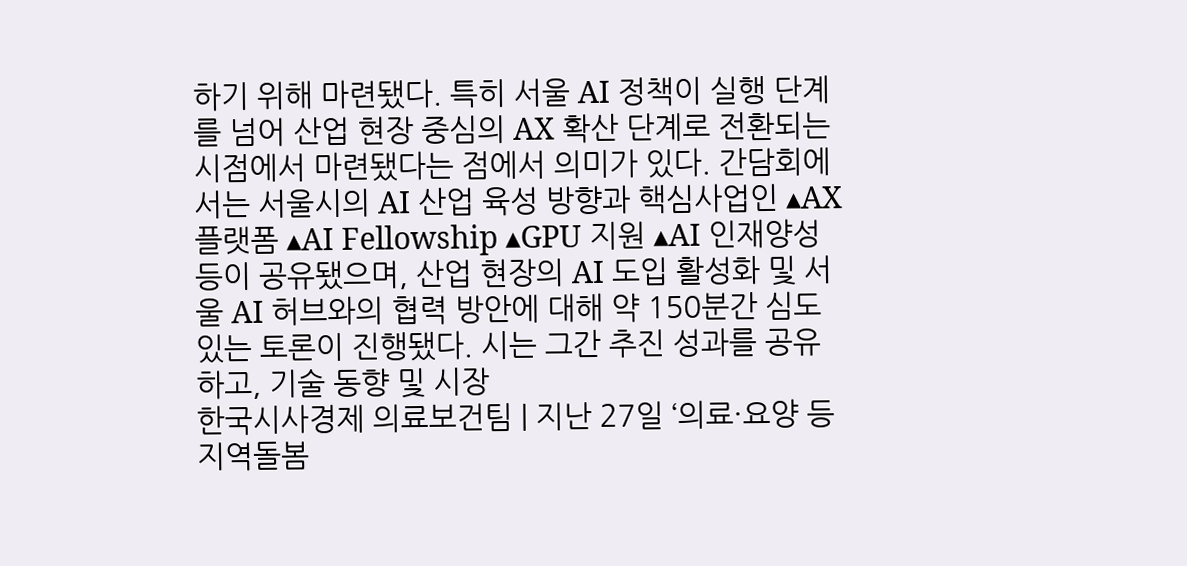하기 위해 마련됐다. 특히 서울 AI 정책이 실행 단계를 넘어 산업 현장 중심의 AX 확산 단계로 전환되는 시점에서 마련됐다는 점에서 의미가 있다. 간담회에서는 서울시의 AI 산업 육성 방향과 핵심사업인 ▴AX 플랫폼 ▴AI Fellowship ▴GPU 지원 ▴AI 인재양성 등이 공유됐으며, 산업 현장의 AI 도입 활성화 및 서울 AI 허브와의 협력 방안에 대해 약 150분간 심도 있는 토론이 진행됐다. 시는 그간 추진 성과를 공유하고, 기술 동향 및 시장
한국시사경제 의료보건팀 | 지난 27일 ‘의료·요양 등 지역돌봄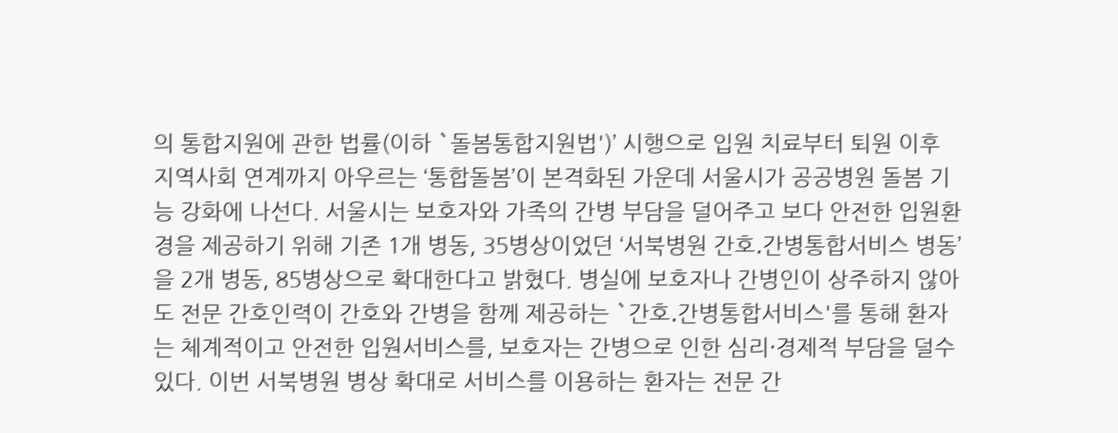의 통합지원에 관한 법률(이하 `돌봄통합지원법')’ 시행으로 입원 치료부터 퇴원 이후 지역사회 연계까지 아우르는 ‘통합돌봄’이 본격화된 가운데 서울시가 공공병원 돌봄 기능 강화에 나선다. 서울시는 보호자와 가족의 간병 부담을 덜어주고 보다 안전한 입원환경을 제공하기 위해 기존 1개 병동, 35병상이었던 ‘서북병원 간호․간병통합서비스 병동’을 2개 병동, 85병상으로 확대한다고 밝혔다. 병실에 보호자나 간병인이 상주하지 않아도 전문 간호인력이 간호와 간병을 함께 제공하는 `간호․간병통합서비스'를 통해 환자는 체계적이고 안전한 입원서비스를, 보호자는 간병으로 인한 심리·경제적 부담을 덜수 있다. 이번 서북병원 병상 확대로 서비스를 이용하는 환자는 전문 간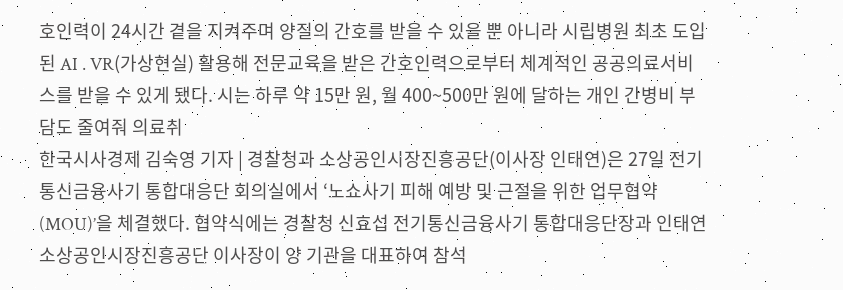호인력이 24시간 곁을 지켜주며 양질의 간호를 받을 수 있을 뿐 아니라 시립병원 최초 도입된 AI․VR(가상현실) 활용해 전문교육을 받은 간호인력으로부터 체계적인 공공의료서비스를 받을 수 있게 됐다. 시는 하루 약 15만 원, 월 400~500만 원에 달하는 개인 간병비 부담도 줄여줘 의료취
한국시사경제 김숙영 기자 | 경찰청과 소상공인시장진흥공단(이사장 인태연)은 27일 전기통신금융사기 통합대응단 회의실에서 ‘노쇼사기 피해 예방 및 근절을 위한 업무협약(MOU)’을 체결했다. 협약식에는 경찰청 신효섭 전기통신금융사기 통합대응단장과 인태연 소상공인시장진흥공단 이사장이 양 기관을 대표하여 참석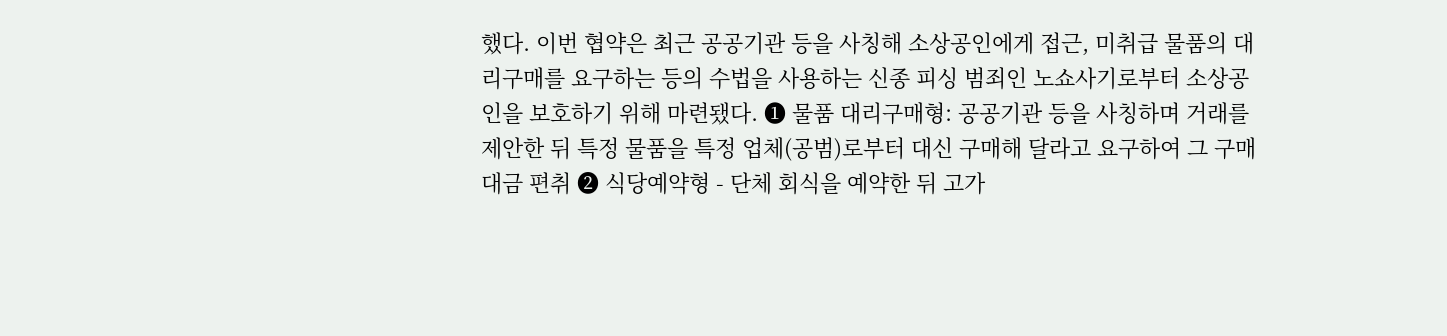했다. 이번 협약은 최근 공공기관 등을 사칭해 소상공인에게 접근, 미취급 물품의 대리구매를 요구하는 등의 수법을 사용하는 신종 피싱 범죄인 노쇼사기로부터 소상공인을 보호하기 위해 마련됐다. ❶ 물품 대리구매형: 공공기관 등을 사칭하며 거래를 제안한 뒤 특정 물품을 특정 업체(공범)로부터 대신 구매해 달라고 요구하여 그 구매대금 편취 ❷ 식당예약형 - 단체 회식을 예약한 뒤 고가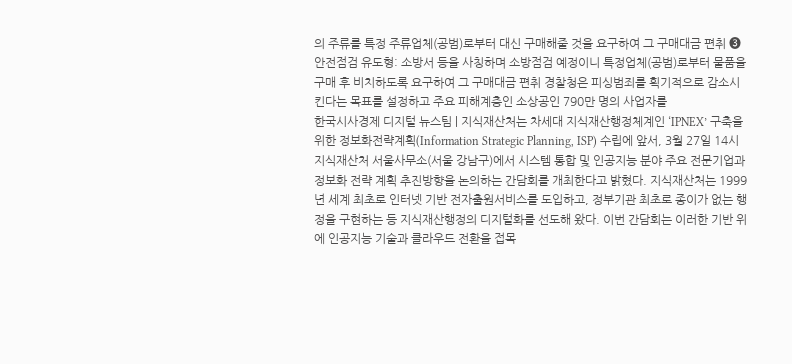의 주류를 특정 주류업체(공범)로부터 대신 구매해줄 것을 요구하여 그 구매대금 편취 ❸ 안전점검 유도형: 소방서 등을 사칭하며 소방점검 예정이니 특정업체(공범)로부터 물품을 구매 후 비치하도록 요구하여 그 구매대금 편취 경찰청은 피싱범죄를 획기적으로 감소시킨다는 목표를 설정하고 주요 피해계층인 소상공인 790만 명의 사업자를
한국시사경제 디지털 뉴스팀 | 지식재산처는 차세대 지식재산행정체계인 ‘IPNEX’ 구축을 위한 정보화전략계획(Information Strategic Planning, ISP) 수립에 앞서, 3월 27일 14시 지식재산처 서울사무소(서울 강남구)에서 시스템 통합 및 인공지능 분야 주요 전문기업과 정보화 전략 계획 추진방향을 논의하는 간담회를 개최한다고 밝혔다. 지식재산처는 1999년 세계 최초로 인터넷 기반 전자출원서비스를 도입하고, 정부기관 최초로 종이가 없는 행정을 구현하는 등 지식재산행정의 디지털화를 선도해 왔다. 이번 간담회는 이러한 기반 위에 인공지능 기술과 클라우드 전환을 접목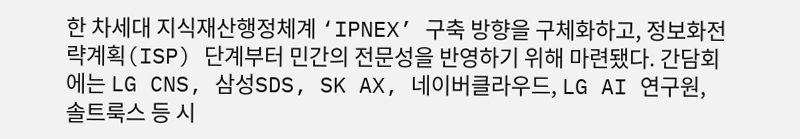한 차세대 지식재산행정체계 ‘IPNEX’ 구축 방향을 구체화하고, 정보화전략계획(ISP) 단계부터 민간의 전문성을 반영하기 위해 마련됐다. 간담회에는 LG CNS, 삼성SDS, SK AX, 네이버클라우드, LG AI 연구원, 솔트룩스 등 시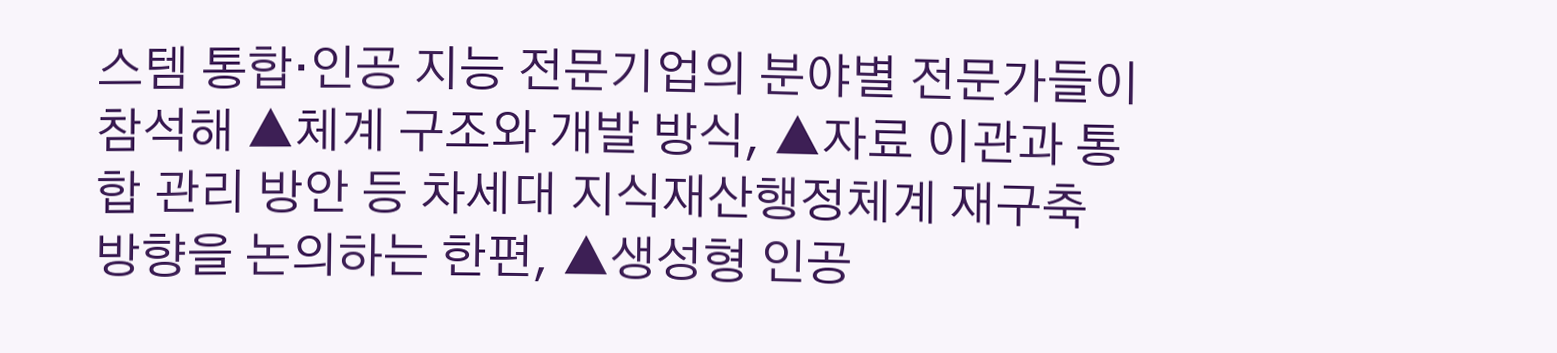스템 통합·인공 지능 전문기업의 분야별 전문가들이 참석해 ▲체계 구조와 개발 방식, ▲자료 이관과 통합 관리 방안 등 차세대 지식재산행정체계 재구축 방향을 논의하는 한편, ▲생성형 인공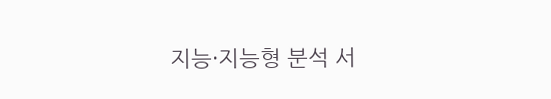지능·지능형 분석 서